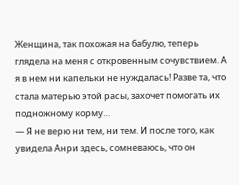Женщина, так похожая на бабулю, теперь глядела на меня с откровенным сочувствием. А я в нем ни капельки не нуждалась! Разве та, что стала матерью этой расы, захочет помогать их подножному корму…
— Я не верю ни тем, ни тем. И после того, как увидела Анри здесь, сомневаюсь, что он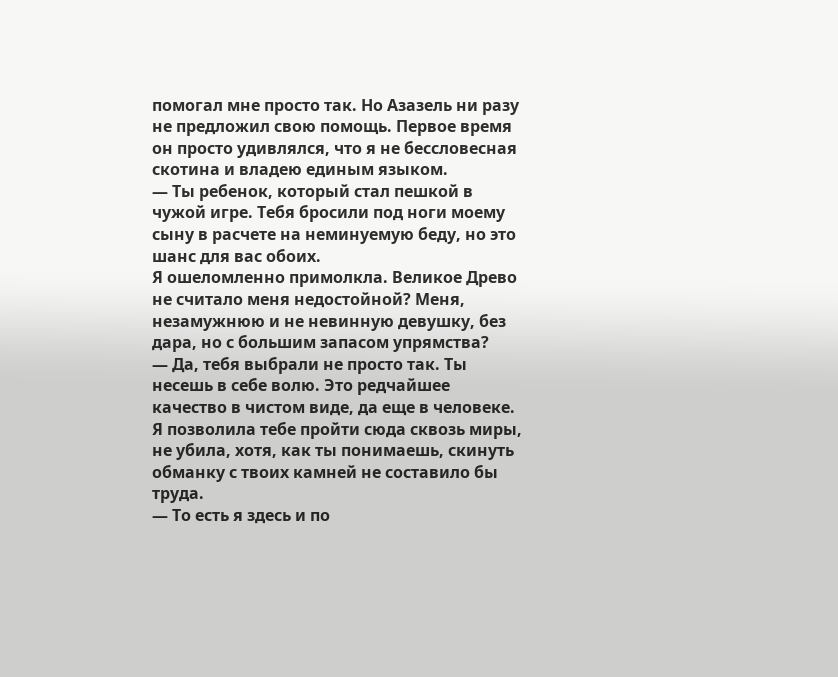помогал мне просто так. Но Азазель ни разу не предложил свою помощь. Первое время он просто удивлялся, что я не бессловесная скотина и владею единым языком.
— Ты ребенок, который стал пешкой в чужой игре. Тебя бросили под ноги моему сыну в расчете на неминуемую беду, но это шанс для вас обоих.
Я ошеломленно примолкла. Великое Древо не считало меня недостойной? Меня, незамужнюю и не невинную девушку, без дара, но с большим запасом упрямства?
— Да, тебя выбрали не просто так. Ты несешь в себе волю. Это редчайшее качество в чистом виде, да еще в человеке. Я позволила тебе пройти сюда сквозь миры, не убила, хотя, как ты понимаешь, скинуть обманку с твоих камней не составило бы труда.
— То есть я здесь и по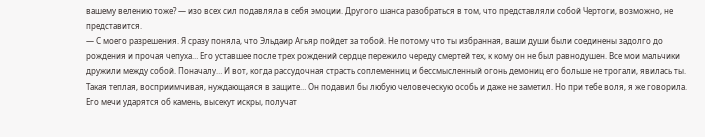вашему велению тоже? — изо всех сил подавляла в себя эмоции. Другого шанса разобраться в том, что представляли собой Чертоги, возможно, не представится.
— С моего разрешения. Я сразу поняла, что Эльдаир Агьяр пойдет за тобой. Не потому что ты избранная, ваши души были соединены задолго до рождения и прочая чепуха… Его уставшее после трех рождений сердце пережило череду смертей тех, к кому он не был равнодушен. Все мои мальчики дружили между собой. Поначалу… И вот, когда рассудочная страсть соплеменниц и бессмысленный огонь демониц его больше не трогали, явилась ты. Такая теплая, восприимчивая, нуждающаяся в защите… Он подавил бы любую человеческую особь и даже не заметил. Но при тебе воля, я же говорила. Его мечи ударятся об камень, высекут искры, получат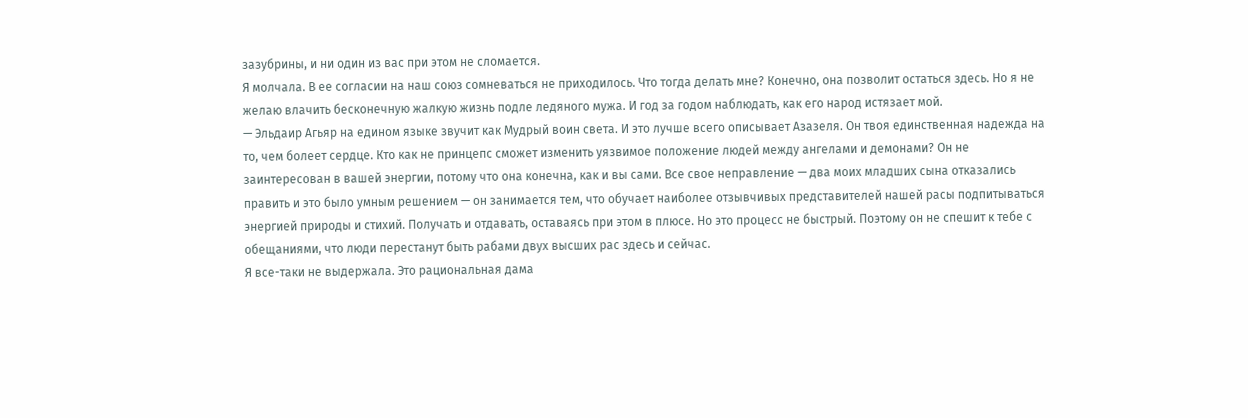зазубрины, и ни один из вас при этом не сломается.
Я молчала. В ее согласии на наш союз сомневаться не приходилось. Что тогда делать мне? Конечно, она позволит остаться здесь. Но я не желаю влачить бесконечную жалкую жизнь подле ледяного мужа. И год за годом наблюдать, как его народ истязает мой.
— Эльдаир Агьяр на едином языке звучит как Мудрый воин света. И это лучше всего описывает Азазеля. Он твоя единственная надежда на то, чем болеет сердце. Кто как не принцепс сможет изменить уязвимое положение людей между ангелами и демонами? Он не заинтересован в вашей энергии, потому что она конечна, как и вы сами. Все свое неправление — два моих младших сына отказались править и это было умным решением — он занимается тем, что обучает наиболее отзывчивых представителей нашей расы подпитываться энергией природы и стихий. Получать и отдавать, оставаясь при этом в плюсе. Но это процесс не быстрый. Поэтому он не спешит к тебе с обещаниями, что люди перестанут быть рабами двух высших рас здесь и сейчас.
Я все-таки не выдержала. Это рациональная дама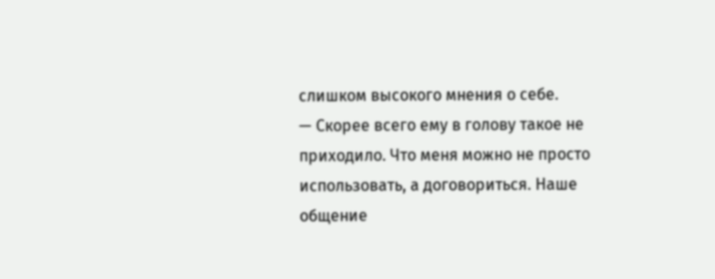слишком высокого мнения о себе.
— Скорее всего ему в голову такое не приходило. Что меня можно не просто использовать, а договориться. Наше общение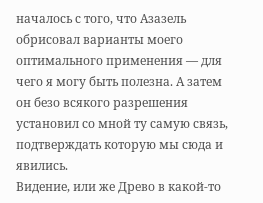началось с того, что Азазель обрисовал варианты моего оптимального применения — для чего я могу быть полезна. А затем он безо всякого разрешения установил со мной ту самую связь, подтверждать которую мы сюда и явились.
Видение, или же Древо в какой-то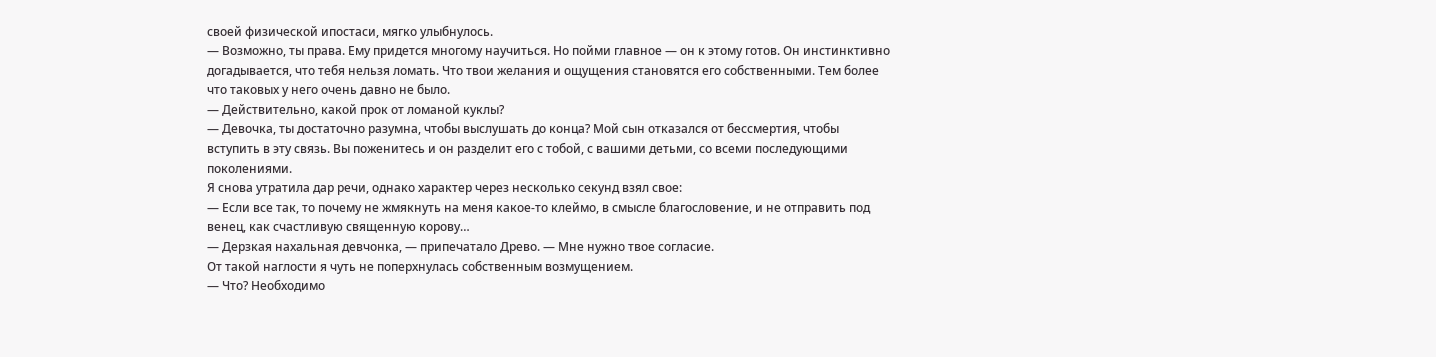своей физической ипостаси, мягко улыбнулось.
— Возможно, ты права. Ему придется многому научиться. Но пойми главное — он к этому готов. Он инстинктивно догадывается, что тебя нельзя ломать. Что твои желания и ощущения становятся его собственными. Тем более что таковых у него очень давно не было.
— Действительно, какой прок от ломаной куклы?
— Девочка, ты достаточно разумна, чтобы выслушать до конца? Мой сын отказался от бессмертия, чтобы вступить в эту связь. Вы поженитесь и он разделит его с тобой, с вашими детьми, со всеми последующими поколениями.
Я снова утратила дар речи, однако характер через несколько секунд взял свое:
— Если все так, то почему не жмякнуть на меня какое-то клеймо, в смысле благословение, и не отправить под венец, как счастливую священную корову…
— Дерзкая нахальная девчонка, — припечатало Древо. — Мне нужно твое согласие.
От такой наглости я чуть не поперхнулась собственным возмущением.
— Что? Необходимо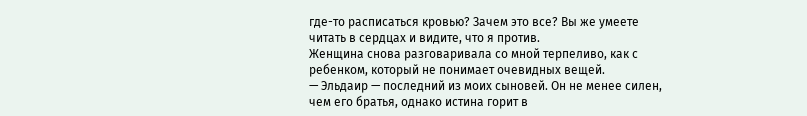где-то расписаться кровью? Зачем это все? Вы же умеете читать в сердцах и видите, что я против.
Женщина снова разговаривала со мной терпеливо, как с ребенком, который не понимает очевидных вещей.
— Эльдаир — последний из моих сыновей. Он не менее силен, чем его братья, однако истина горит в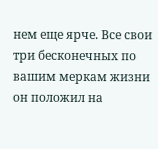нем еще ярче. Все свои три бесконечных по вашим меркам жизни он положил на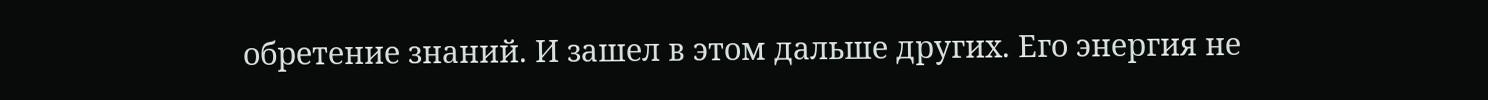обретение знаний. И зашел в этом дальше других. Его энергия не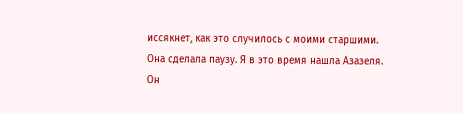иссякнет, как это случилось с моими старшими.
Она сделала паузу. Я в это время нашла Азазеля. Он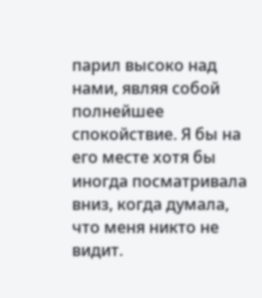парил высоко над нами, являя собой полнейшее спокойствие. Я бы на его месте хотя бы иногда посматривала вниз, когда думала, что меня никто не видит.